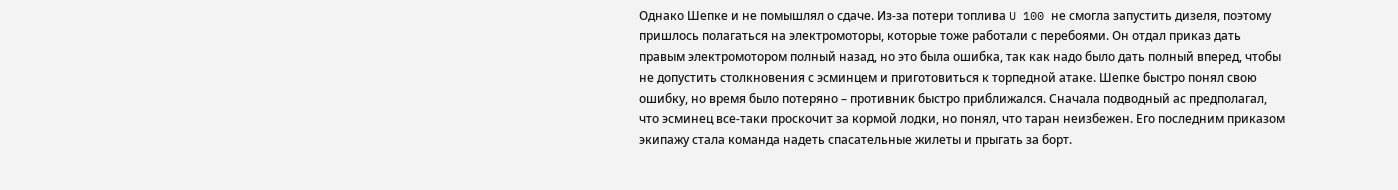Однако Шепке и не помышлял о сдаче. Из-за потери топлива U 100 не смогла запустить дизеля, поэтому пришлось полагаться на электромоторы, которые тоже работали с перебоями. Он отдал приказ дать правым электромотором полный назад, но это была ошибка, так как надо было дать полный вперед, чтобы не допустить столкновения с эсминцем и приготовиться к торпедной атаке. Шепке быстро понял свою ошибку, но время было потеряно – противник быстро приближался. Сначала подводный ас предполагал, что эсминец все-таки проскочит за кормой лодки, но понял, что таран неизбежен. Его последним приказом экипажу стала команда надеть спасательные жилеты и прыгать за борт.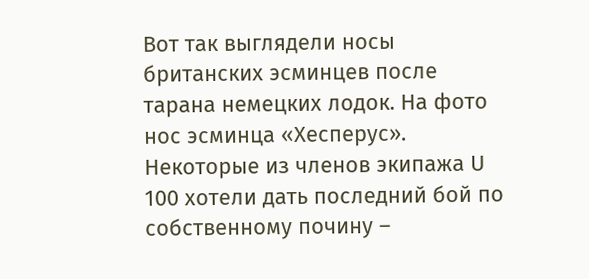Вот так выглядели носы британских эсминцев после тарана немецких лодок. На фото нос эсминца «Хесперус».
Некоторые из членов экипажа U 100 хотели дать последний бой по собственному почину –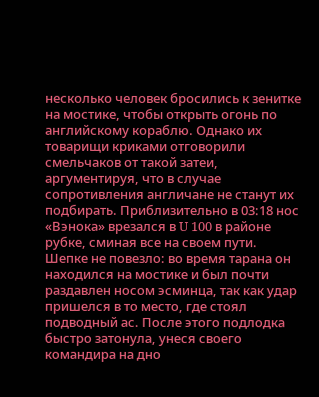несколько человек бросились к зенитке на мостике, чтобы открыть огонь по английскому кораблю. Однако их товарищи криками отговорили смельчаков от такой затеи, аргументируя, что в случае сопротивления англичане не станут их подбирать. Приблизительно в 03:18 нос «Вэнока» врезался в U 100 в районе рубке, сминая все на своем пути. Шепке не повезло: во время тарана он находился на мостике и был почти раздавлен носом эсминца, так как удар пришелся в то место, где стоял подводный ас. После этого подлодка быстро затонула, унеся своего командира на дно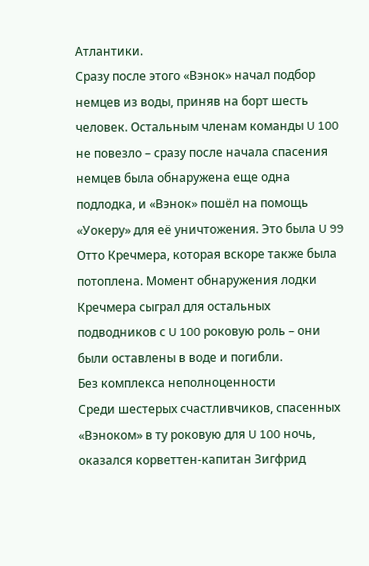Атлантики.
Сразу после этого «Вэнок» начал подбор немцев из воды, приняв на борт шесть человек. Остальным членам команды U 100 не повезло – сразу после начала спасения немцев была обнаружена еще одна подлодка, и «Вэнок» пошёл на помощь «Уокеру» для её уничтожения. Это была U 99 Отто Кречмера, которая вскоре также была потоплена. Момент обнаружения лодки Кречмера сыграл для остальных подводников с U 100 роковую роль – они были оставлены в воде и погибли.
Без комплекса неполноценности
Среди шестерых счастливчиков, спасенных «Вэноком» в ту роковую для U 100 ночь, оказался корветтен-капитан Зигфрид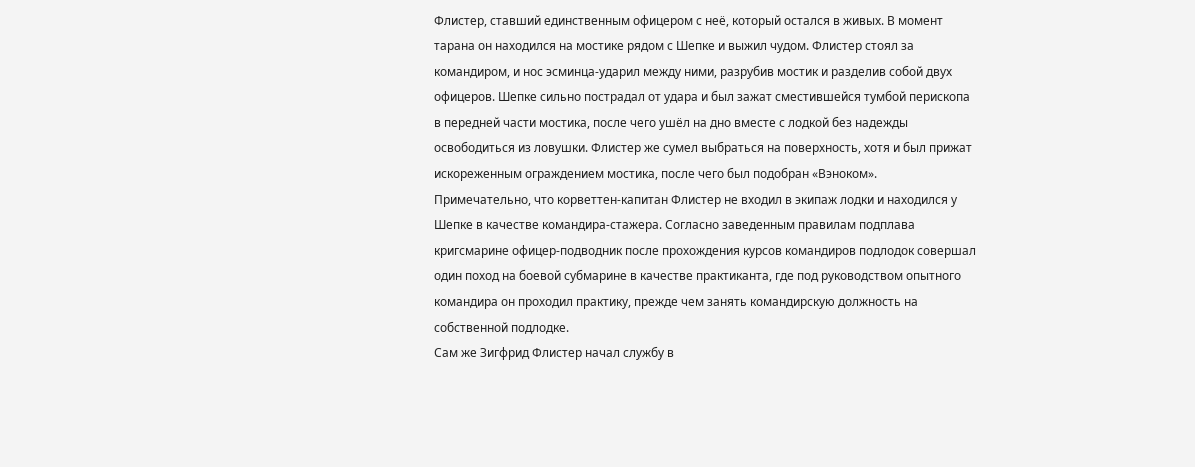Флистер, ставший единственным офицером с неё, который остался в живых. В момент тарана он находился на мостике рядом с Шепке и выжил чудом. Флистер стоял за командиром, и нос эсминца-ударил между ними, разрубив мостик и разделив собой двух офицеров. Шепке сильно пострадал от удара и был зажат сместившейся тумбой перископа в передней части мостика, после чего ушёл на дно вместе с лодкой без надежды освободиться из ловушки. Флистер же сумел выбраться на поверхность, хотя и был прижат искореженным ограждением мостика, после чего был подобран «Вэноком».
Примечательно, что корветтен-капитан Флистер не входил в экипаж лодки и находился у Шепке в качестве командира-стажера. Согласно заведенным правилам подплава кригсмарине офицер-подводник после прохождения курсов командиров подлодок совершал один поход на боевой субмарине в качестве практиканта, где под руководством опытного командира он проходил практику, прежде чем занять командирскую должность на собственной подлодке.
Сам же Зигфрид Флистер начал службу в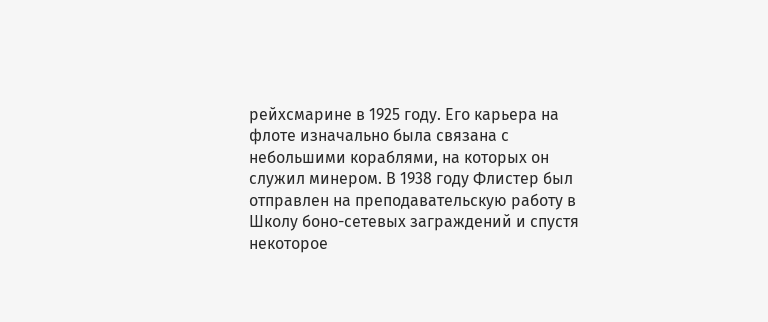рейхсмарине в 1925 году. Его карьера на флоте изначально была связана с небольшими кораблями, на которых он служил минером. В 1938 году Флистер был отправлен на преподавательскую работу в Школу боно-сетевых заграждений и спустя некоторое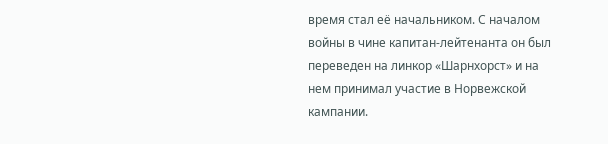время стал её начальником. С началом войны в чине капитан-лейтенанта он был переведен на линкор «Шарнхорст» и на нем принимал участие в Норвежской кампании.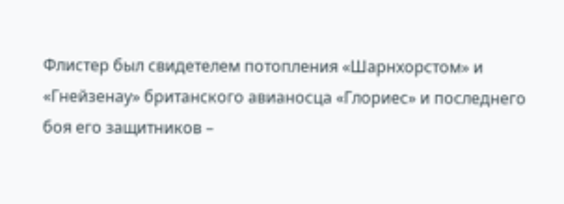Флистер был свидетелем потопления «Шарнхорстом» и «Гнейзенау» британского авианосца «Глориес» и последнего боя его защитников –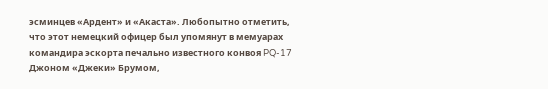эсминцев «Ардент» и «Акаста». Любопытно отметить, что этот немецкий офицер был упомянут в мемуарах командира эскорта печально известного конвоя PQ-17 Джоном «Джеки» Брумом,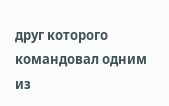друг которого командовал одним из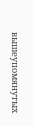вышеупомянутых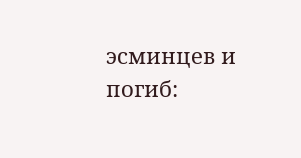эсминцев и погиб: